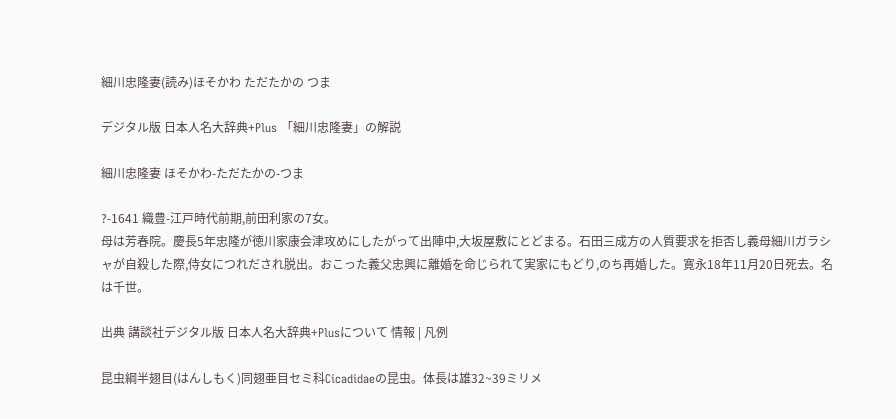細川忠隆妻(読み)ほそかわ ただたかの つま

デジタル版 日本人名大辞典+Plus 「細川忠隆妻」の解説

細川忠隆妻 ほそかわ-ただたかの-つま

?-1641 織豊-江戸時代前期,前田利家の7女。
母は芳春院。慶長5年忠隆が徳川家康会津攻めにしたがって出陣中,大坂屋敷にとどまる。石田三成方の人質要求を拒否し義母細川ガラシャが自殺した際,侍女につれだされ脱出。おこった義父忠興に離婚を命じられて実家にもどり,のち再婚した。寛永18年11月20日死去。名は千世。

出典 講談社デジタル版 日本人名大辞典+Plusについて 情報 | 凡例

昆虫綱半翅目(はんしもく)同翅亜目セミ科Cicadidaeの昆虫。体長は雄32~39ミリメ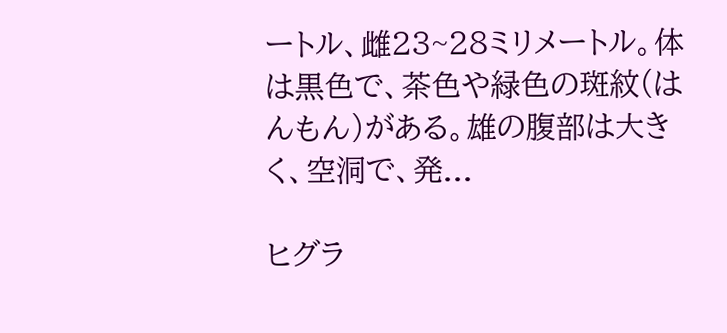ートル、雌23~28ミリメートル。体は黒色で、茶色や緑色の斑紋(はんもん)がある。雄の腹部は大きく、空洞で、発...

ヒグラ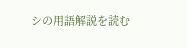シの用語解説を読む